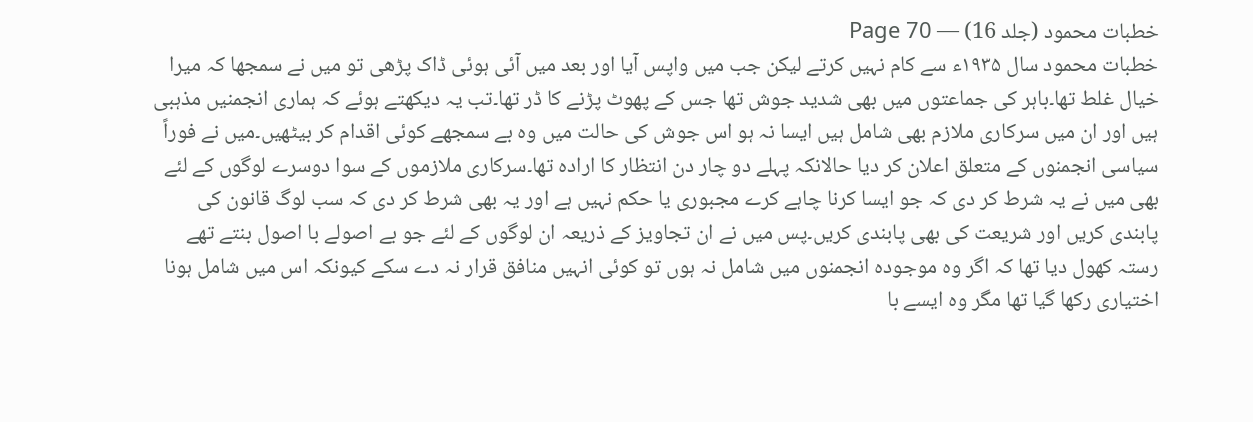خطبات محمود (جلد 16) — Page 70
خطبات محمود سال ۱۹۳۵ء سے کام نہیں کرتے لیکن جب میں واپس آیا اور بعد میں آئی ہوئی ڈاک پڑھی تو میں نے سمجھا کہ میرا خیال غلط تھا۔باہر کی جماعتوں میں بھی شدید جوش تھا جس کے پھوٹ پڑنے کا ڈر تھا۔تب یہ دیکھتے ہوئے کہ ہماری انجمنیں مذہبی ہیں اور ان میں سرکاری ملازم بھی شامل ہیں ایسا نہ ہو اس جوش کی حالت میں وہ بے سمجھے کوئی اقدام کر بیٹھیں۔میں نے فوراً سیاسی انجمنوں کے متعلق اعلان کر دیا حالانکہ پہلے دو چار دن انتظار کا ارادہ تھا۔سرکاری ملازموں کے سوا دوسرے لوگوں کے لئے بھی میں نے یہ شرط کر دی کہ جو ایسا کرنا چاہے کرے مجبوری یا حکم نہیں ہے اور یہ بھی شرط کر دی کہ سب لوگ قانون کی پابندی کریں اور شریعت کی بھی پابندی کریں۔پس میں نے ان تجاویز کے ذریعہ ان لوگوں کے لئے جو بے اصولے با اصول بنتے تھے رستہ کھول دیا تھا کہ اگر وہ موجودہ انجمنوں میں شامل نہ ہوں تو کوئی انہیں منافق قرار نہ دے سکے کیونکہ اس میں شامل ہونا اختیاری رکھا گیا تھا مگر وہ ایسے با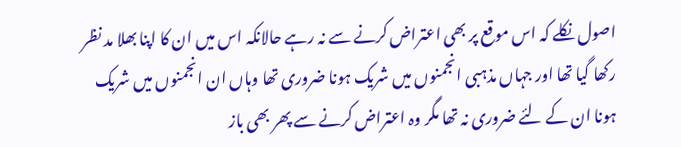اصول نکلے کہ اس موقع پر بھی اعتراض کرنے سے نہ رہے حالانکہ اس میں ان کا اپنا بھلا مد نظر رکھا گیا تھا اور جہاں مذہبی انجمنوں میں شریک ہونا ضروری تھا وہاں ان انجمنوں میں شریک ہونا ان کے لئے ضروری نہ تھا مگر وہ اعتراض کرنے سے پھر بھی باز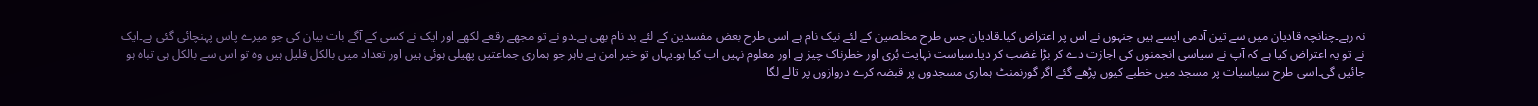نہ رہے۔چنانچہ قادیان میں سے تین آدمی ایسے ہیں جنہوں نے اس پر اعتراض کیا۔قادیان جس طرح مخلصین کے لئے نیک نام ہے اسی طرح بعض مفسدین کے لئے بد نام بھی ہے۔دو نے تو مجھے رقعے لکھے اور ایک نے کسی کے آگے بات بیان کی جو میرے پاس پہنچائی گئی ہے۔ایک نے تو یہ اعتراض کیا ہے کہ آپ نے سیاسی انجمنوں کی اجازت دے کر بڑا غضب کر دیا۔سیاست نہایت بُری اور خطرناک چیز ہے اور معلوم نہیں اب کیا ہو۔یہاں تو خیر امن ہے باہر جو ہماری جماعتیں پھیلی ہوئی ہیں اور تعداد میں بالکل قلیل ہیں وہ تو اس سے بالکل ہی تباہ ہو جائیں گی۔اسی طرح سیاسیات پر مسجد میں خطبے کیوں پڑھے گئے اگر گورنمنٹ ہماری مسجدوں پر قبضہ کرے دروازوں پر تالے لگا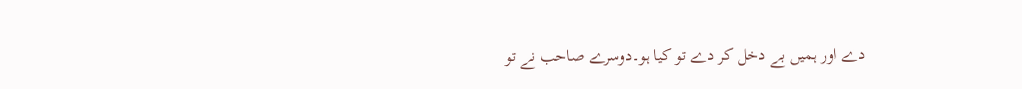دے اور ہمیں بے دخل کر دے تو کیا ہو۔دوسرے صاحب نے تو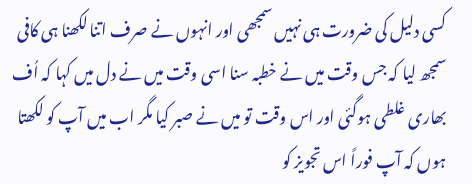کسی دلیل کی ضرورت ہی نہیں سمجھی اور انہوں نے صرف اتنا لکھنا ہی کافی سمجھ لیا کہ جس وقت میں نے خطبہ سنا اسی وقت میں نے دل میں کہا کہ اُف بھاری غلطی ہوگئی اور اس وقت تو میں نے صبر کیا مگر اب میں آپ کو لکھتا ہوں کہ آپ فوراً اس تجویز کو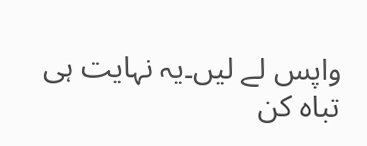واپس لے لیں۔یہ نہایت ہی تباہ کن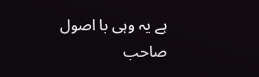ہے یہ وہی با اصول صاحب